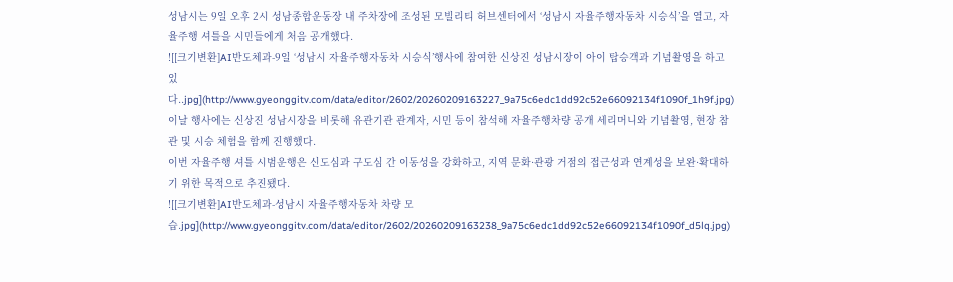성남시는 9일 오후 2시 성남종합운동장 내 주차장에 조성된 모빌리티 허브센터에서 ‘성남시 자율주행자동차 시승식’을 열고, 자율주행 셔틀을 시민들에게 처음 공개했다.
![[크기변환]AI반도체과-9일 ‘성남시 자율주행자동차 시승식’행사에 참여한 신상진 성남시장이 아이 탑승객과 기념촬영을 하고 있다..jpg](http://www.gyeonggitv.com/data/editor/2602/20260209163227_9a75c6edc1dd92c52e66092134f1090f_1h9f.jpg)
이날 행사에는 신상진 성남시장을 비롯해 유관기관 관계자, 시민 등이 참석해 자율주행차량 공개 세리머니와 기념촬영, 현장 참관 및 시승 체험을 함께 진행했다.
이번 자율주행 셔틀 시범운행은 신도심과 구도심 간 이동성을 강화하고, 지역 문화·관광 거점의 접근성과 연계성을 보완·확대하기 위한 목적으로 추진됐다.
![[크기변환]AI반도체과-성남시 자율주행자동차 차량 모습.jpg](http://www.gyeonggitv.com/data/editor/2602/20260209163238_9a75c6edc1dd92c52e66092134f1090f_d5lq.jpg)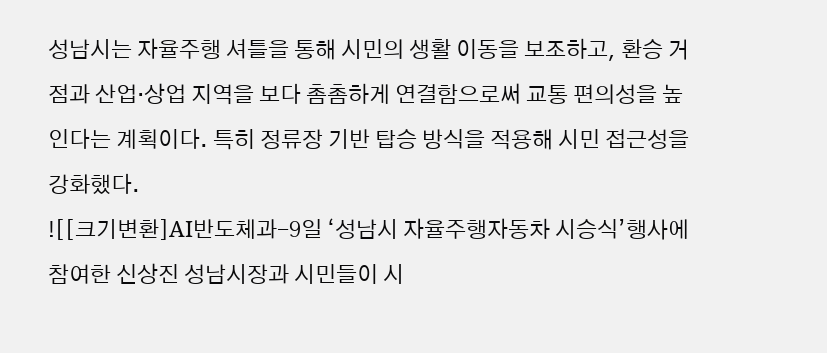성남시는 자율주행 셔틀을 통해 시민의 생활 이동을 보조하고, 환승 거점과 산업·상업 지역을 보다 촘촘하게 연결함으로써 교통 편의성을 높인다는 계획이다. 특히 정류장 기반 탑승 방식을 적용해 시민 접근성을 강화했다.
![[크기변환]AI반도체과-9일 ‘성남시 자율주행자동차 시승식’행사에 참여한 신상진 성남시장과 시민들이 시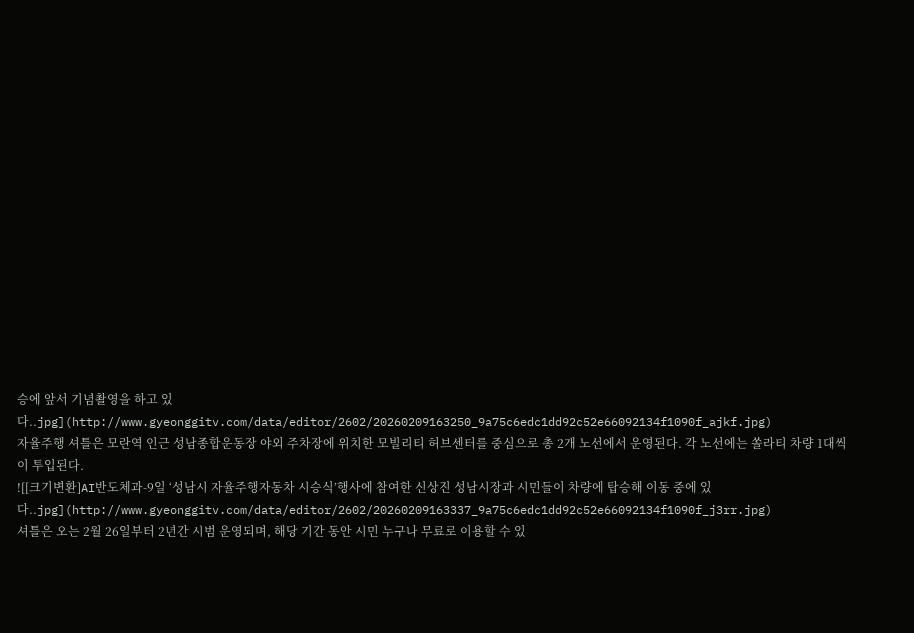승에 앞서 기념촬영을 하고 있다..jpg](http://www.gyeonggitv.com/data/editor/2602/20260209163250_9a75c6edc1dd92c52e66092134f1090f_ajkf.jpg)
자율주행 셔틀은 모란역 인근 성남종합운동장 야외 주차장에 위치한 모빌리티 허브센터를 중심으로 총 2개 노선에서 운영된다. 각 노선에는 쏠라티 차량 1대씩이 투입된다.
![[크기변환]AI반도체과-9일 ‘성남시 자율주행자동차 시승식’행사에 참여한 신상진 성남시장과 시민들이 차량에 탑승해 이동 중에 있다..jpg](http://www.gyeonggitv.com/data/editor/2602/20260209163337_9a75c6edc1dd92c52e66092134f1090f_j3rr.jpg)
셔틀은 오는 2월 26일부터 2년간 시범 운영되며, 해당 기간 동안 시민 누구나 무료로 이용할 수 있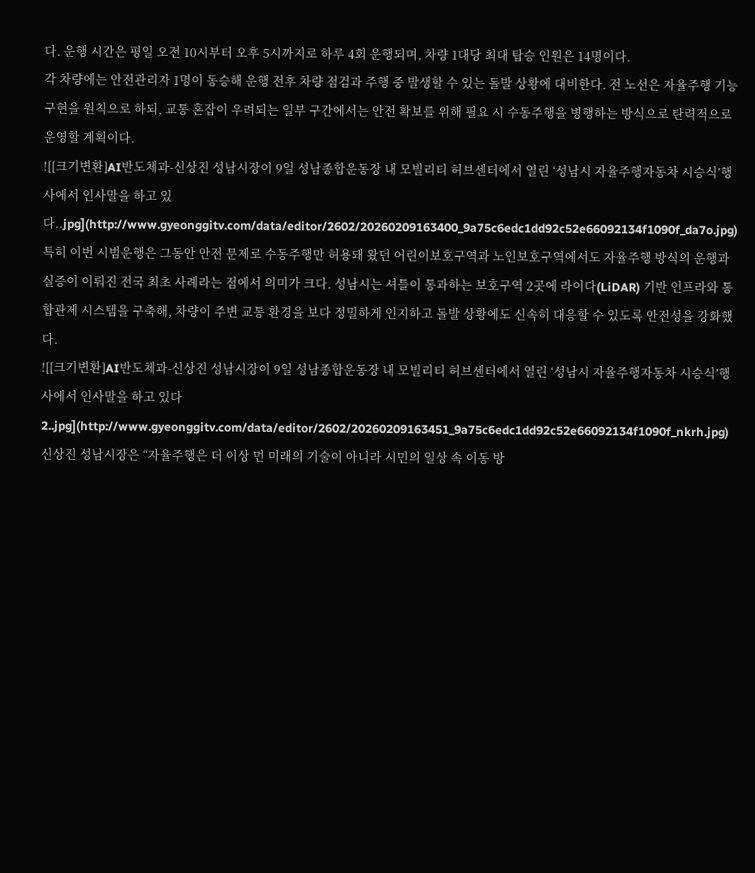다. 운행 시간은 평일 오전 10시부터 오후 5시까지로 하루 4회 운행되며, 차량 1대당 최대 탑승 인원은 14명이다.
각 차량에는 안전관리자 1명이 동승해 운행 전후 차량 점검과 주행 중 발생할 수 있는 돌발 상황에 대비한다. 전 노선은 자율주행 기능 구현을 원칙으로 하되, 교통 혼잡이 우려되는 일부 구간에서는 안전 확보를 위해 필요 시 수동주행을 병행하는 방식으로 탄력적으로 운영할 계획이다.
![[크기변환]AI반도체과-신상진 성남시장이 9일 성남종합운동장 내 모빌리티 허브센터에서 열린 ‘성남시 자율주행자동차 시승식’행사에서 인사말을 하고 있다..jpg](http://www.gyeonggitv.com/data/editor/2602/20260209163400_9a75c6edc1dd92c52e66092134f1090f_da7o.jpg)
특히 이번 시범운행은 그동안 안전 문제로 수동주행만 허용돼 왔던 어린이보호구역과 노인보호구역에서도 자율주행 방식의 운행과 실증이 이뤄진 전국 최초 사례라는 점에서 의미가 크다. 성남시는 셔틀이 통과하는 보호구역 2곳에 라이다(LiDAR) 기반 인프라와 통합관제 시스템을 구축해, 차량이 주변 교통 환경을 보다 정밀하게 인지하고 돌발 상황에도 신속히 대응할 수 있도록 안전성을 강화했다.
![[크기변환]AI반도체과-신상진 성남시장이 9일 성남종합운동장 내 모빌리티 허브센터에서 열린 ‘성남시 자율주행자동차 시승식’행사에서 인사말을 하고 있다2..jpg](http://www.gyeonggitv.com/data/editor/2602/20260209163451_9a75c6edc1dd92c52e66092134f1090f_nkrh.jpg)
신상진 성남시장은 “자율주행은 더 이상 먼 미래의 기술이 아니라 시민의 일상 속 이동 방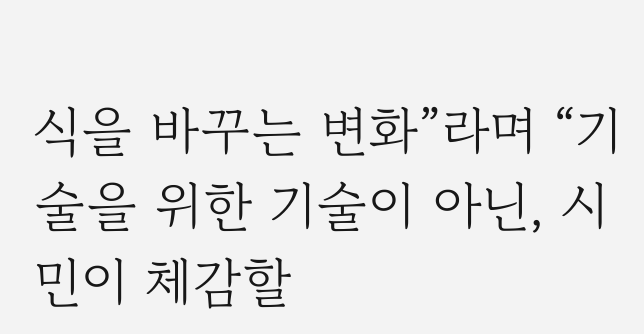식을 바꾸는 변화”라며 “기술을 위한 기술이 아닌, 시민이 체감할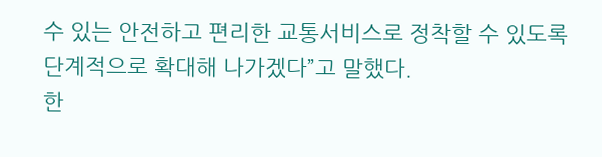수 있는 안전하고 편리한 교통서비스로 정착할 수 있도록 단계적으로 확대해 나가겠다”고 말했다.
한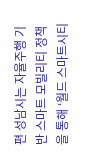편 성남시는 자율주행 기반 스마트 모빌리티 정책을 통해 ‘월드 스마트시티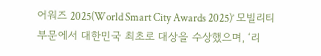어워즈 2025(World Smart City Awards 2025)’ 모빌리티 부문에서 대한민국 최초로 대상을 수상했으며, ‘리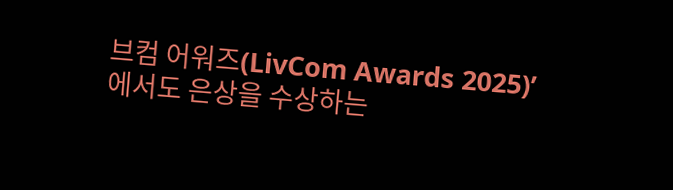브컴 어워즈(LivCom Awards 2025)’에서도 은상을 수상하는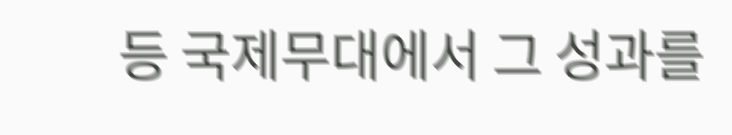등 국제무대에서 그 성과를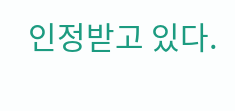인정받고 있다.